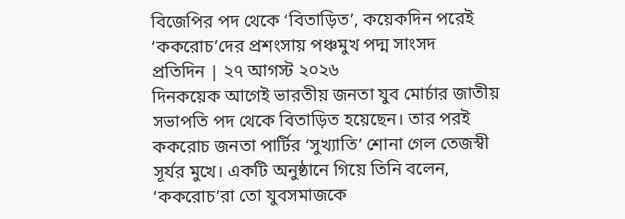বিজেপির পদ থেকে ‘বিতাড়িত’, কয়েকদিন পরেই ‘ককরোচ’দের প্রশংসায় পঞ্চমুখ পদ্ম সাংসদ
প্রতিদিন | ২৭ আগস্ট ২০২৬
দিনকয়েক আগেই ভারতীয় জনতা যুব মোর্চার জাতীয় সভাপতি পদ থেকে বিতাড়িত হয়েছেন। তার পরই ককরোচ জনতা পার্টির ‘সুখ্যাতি’ শোনা গেল তেজস্বী সূর্যর মুখে। একটি অনুষ্ঠানে গিয়ে তিনি বলেন, ‘ককরোচ’রা তো যুবসমাজকে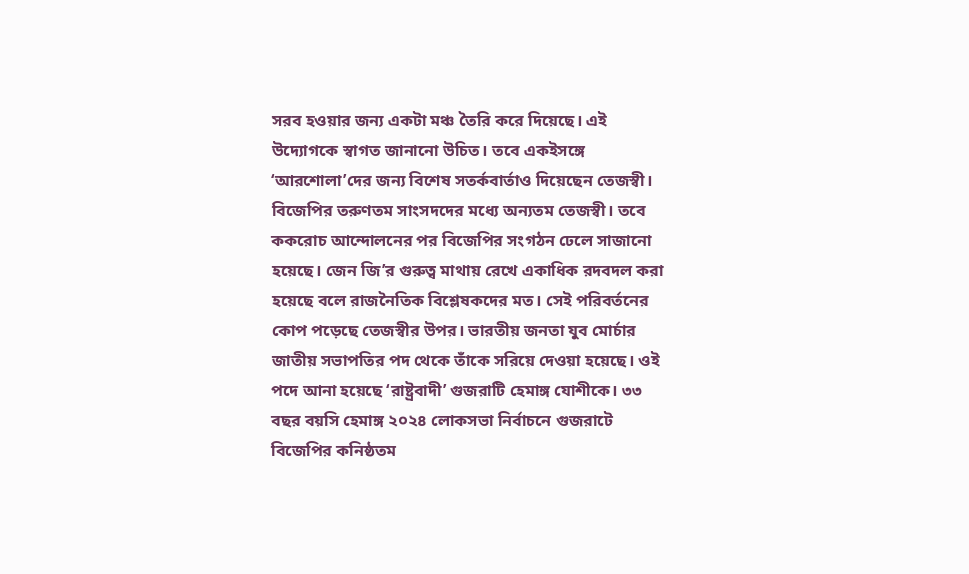সরব হওয়ার জন্য একটা মঞ্চ তৈরি করে দিয়েছে। এই উদ্যোগকে স্বাগত জানানো উচিত। তবে একইসঙ্গে ‘আরশোলা’দের জন্য বিশেষ সতর্কবার্তাও দিয়েছেন তেজস্বী।
বিজেপির তরুণতম সাংসদদের মধ্যে অন্যতম তেজস্বী। তবে ককরোচ আন্দোলনের পর বিজেপির সংগঠন ঢেলে সাজানো হয়েছে। জেন জি’র গুরুত্ব মাথায় রেখে একাধিক রদবদল করা হয়েছে বলে রাজনৈতিক বিশ্লেষকদের মত। সেই পরিবর্তনের কোপ পড়েছে তেজস্বীর উপর। ভারতীয় জনতা যুব মোর্চার জাতীয় সভাপতির পদ থেকে তাঁকে সরিয়ে দেওয়া হয়েছে। ওই পদে আনা হয়েছে ‘রাষ্ট্রবাদী’ গুজরাটি হেমাঙ্গ যোশীকে। ৩৩ বছর বয়সি হেমাঙ্গ ২০২৪ লোকসভা নির্বাচনে গুজরাটে বিজেপির কনিষ্ঠতম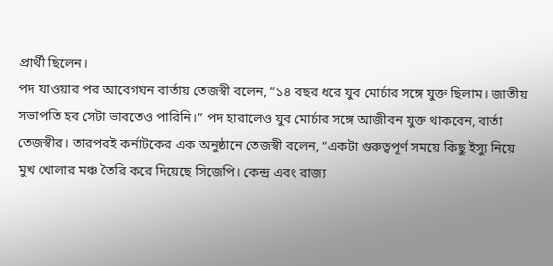প্রার্থী ছিলেন।
পদ যাওয়ার পর আবেগঘন বার্তায় তেজস্বী বলেন, “১৪ বছর ধরে যুব মোর্চার সঙ্গে যুক্ত ছিলাম। জাতীয় সভাপতি হব সেটা ভাবতেও পারিনি।” পদ হারালেও যুব মোর্চার সঙ্গে আজীবন যুক্ত থাকবেন, বার্তা তেজস্বীর। তারপরই কর্নাটকের এক অনুষ্ঠানে তেজস্বী বলেন, “একটা গুরুত্বপূর্ণ সময়ে কিছু ইস্যু নিয়ে মুখ খোলার মঞ্চ তৈরি করে দিয়েছে সিজেপি। কেন্দ্র এবং রাজ্য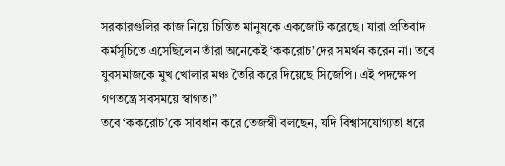সরকারগুলির কাজ নিয়ে চিন্তিত মানুষকে একজোট করেছে। যারা প্রতিবাদ কর্মসূচিতে এসেছিলেন তাঁরা অনেকেই ‘ককরোচ’দের সমর্থন করেন না। তবে যুবসমাজকে মুখ খোলার মঞ্চ তৈরি করে দিয়েছে সিজেপি। এই পদক্ষেপ গণতন্ত্রে সবসময়ে স্বাগত।”
তবে ‘ককরোচ’কে সাবধান করে তেজস্বী বলছেন, যদি বিশ্বাসযোগ্যতা ধরে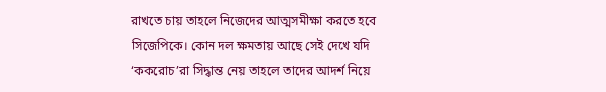রাখতে চায় তাহলে নিজেদের আত্মসমীক্ষা করতে হবে সিজেপিকে। কোন দল ক্ষমতায় আছে সেই দেখে যদি ‘ককরোচ’রা সিদ্ধান্ত নেয় তাহলে তাদের আদর্শ নিয়ে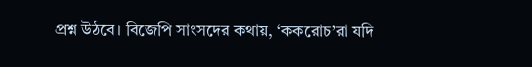প্রশ্ন উঠবে। বিজেপি সাংসদের কথায়, ‘ককরোচ’রা যদি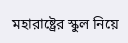মহারাষ্ট্রের স্কুল নিয়ে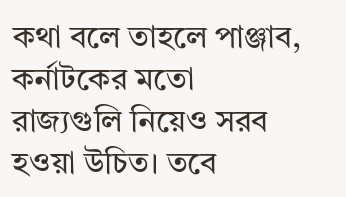কথা বলে তাহলে পাঞ্জাব, কর্নাটকের মতো রাজ্যগুলি নিয়েও সরব হওয়া উচিত। তবে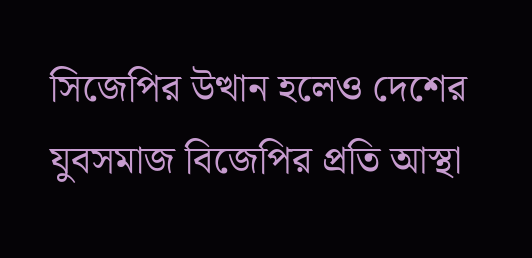সিজেপির উত্থান হলেও দেশের যুবসমাজ বিজেপির প্রতি আস্থা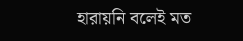হারায়নি বলেই মত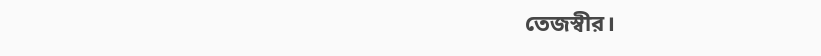তেজস্বীর।